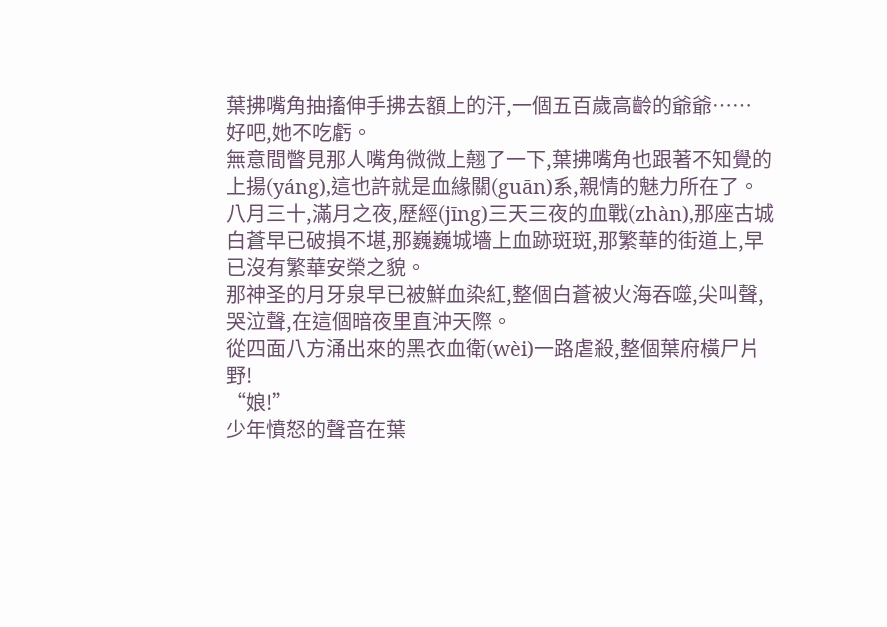葉拂嘴角抽搐伸手拂去額上的汗,一個五百歲高齡的爺爺……
好吧,她不吃虧。
無意間瞥見那人嘴角微微上翹了一下,葉拂嘴角也跟著不知覺的上揚(yáng),這也許就是血緣關(guān)系,親情的魅力所在了。
八月三十,滿月之夜,歷經(jīng)三天三夜的血戰(zhàn),那座古城白蒼早已破損不堪,那巍巍城墻上血跡斑斑,那繁華的街道上,早已沒有繁華安榮之貌。
那神圣的月牙泉早已被鮮血染紅,整個白蒼被火海吞噬,尖叫聲,哭泣聲,在這個暗夜里直沖天際。
從四面八方涌出來的黑衣血衛(wèi)一路虐殺,整個葉府橫尸片野!
“娘!”
少年憤怒的聲音在葉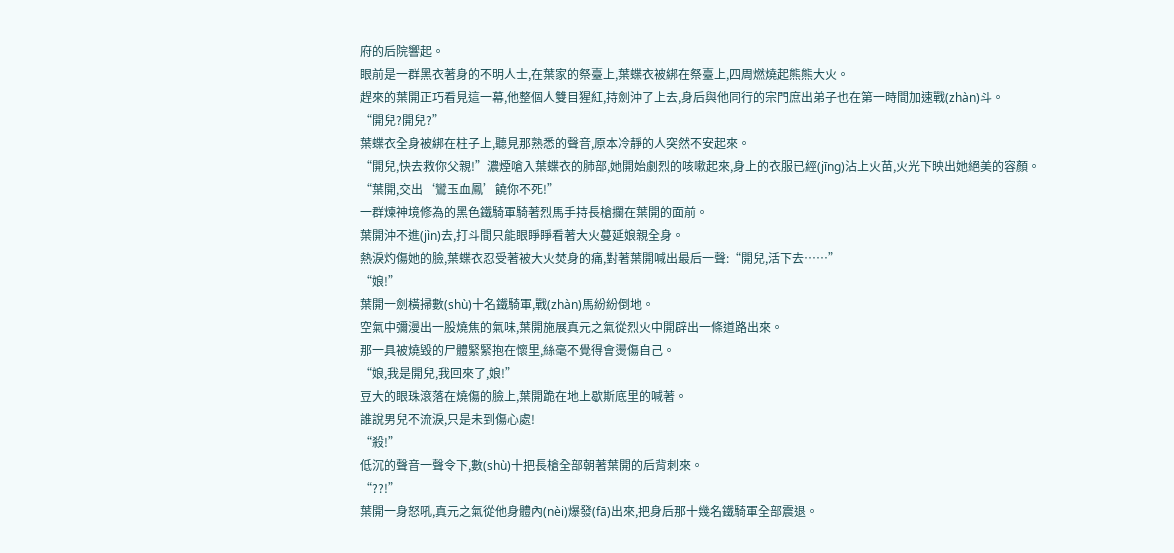府的后院響起。
眼前是一群黑衣著身的不明人士,在葉家的祭臺上,葉蝶衣被綁在祭臺上,四周燃燒起熊熊大火。
趕來的葉開正巧看見這一幕,他整個人雙目猩紅,持劍沖了上去,身后與他同行的宗門庶出弟子也在第一時間加速戰(zhàn)斗。
“開兒?開兒?”
葉蝶衣全身被綁在柱子上,聽見那熟悉的聲音,原本冷靜的人突然不安起來。
“開兒,快去救你父親!”濃煙嗆入葉蝶衣的肺部,她開始劇烈的咳嗽起來,身上的衣服已經(jīng)沾上火苗,火光下映出她絕美的容顏。
“葉開,交出‘鸞玉血鳳’饒你不死!”
一群煉神境修為的黑色鐵騎軍騎著烈馬手持長槍攔在葉開的面前。
葉開沖不進(jìn)去,打斗間只能眼睜睜看著大火蔓延娘親全身。
熱淚灼傷她的臉,葉蝶衣忍受著被大火焚身的痛,對著葉開喊出最后一聲:“開兒,活下去……”
“娘!”
葉開一劍橫掃數(shù)十名鐵騎軍,戰(zhàn)馬紛紛倒地。
空氣中彌漫出一股燒焦的氣味,葉開施展真元之氣從烈火中開辟出一條道路出來。
那一具被燒毀的尸體緊緊抱在懷里,絲毫不覺得會燙傷自己。
“娘,我是開兒,我回來了,娘!”
豆大的眼珠滾落在燒傷的臉上,葉開跪在地上歇斯底里的喊著。
誰說男兒不流淚,只是未到傷心處!
“殺!”
低沉的聲音一聲令下,數(shù)十把長槍全部朝著葉開的后背刺來。
“??!”
葉開一身怒吼,真元之氣從他身體內(nèi)爆發(fā)出來,把身后那十幾名鐵騎軍全部震退。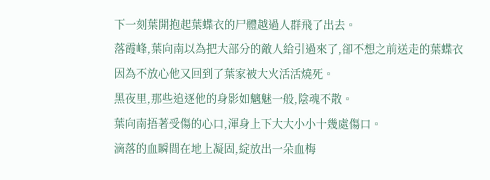下一刻葉開抱起葉蝶衣的尸體越過人群飛了出去。
落霞峰,葉向南以為把大部分的敵人給引過來了,卻不想之前送走的葉蝶衣因為不放心他又回到了葉家被大火活活燒死。
黑夜里,那些追逐他的身影如魑魅一般,陰魂不散。
葉向南捂著受傷的心口,渾身上下大大小小十幾處傷口。
滴落的血瞬間在地上凝固,綻放出一朵血梅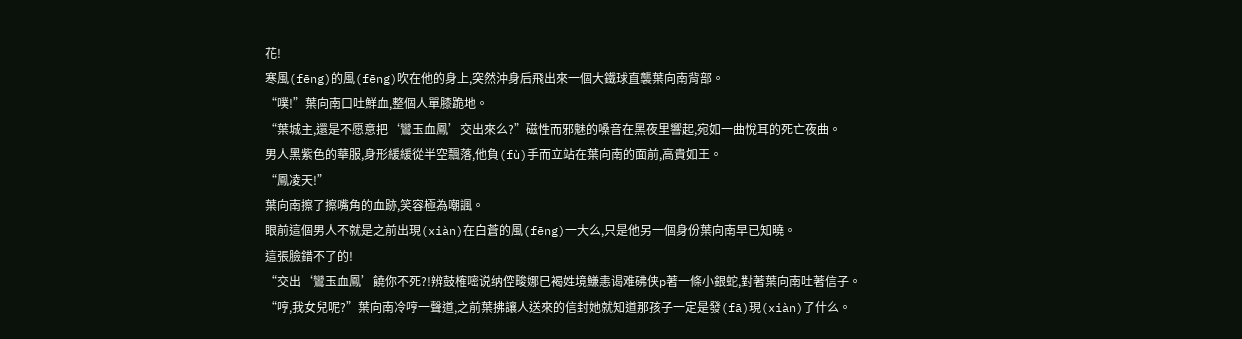花!
寒風(fēng)的風(fēng)吹在他的身上,突然沖身后飛出來一個大鐵球直襲葉向南背部。
“噗!”葉向南口吐鮮血,整個人單膝跪地。
“葉城主,還是不愿意把‘鸞玉血鳳’交出來么?”磁性而邪魅的嗓音在黑夜里響起,宛如一曲悅耳的死亡夜曲。
男人黑紫色的華服,身形緩緩從半空飄落,他負(fù)手而立站在葉向南的面前,高貴如王。
“鳳凌天!”
葉向南擦了擦嘴角的血跡,笑容極為嘲諷。
眼前這個男人不就是之前出現(xiàn)在白蒼的風(fēng)一大么,只是他另一個身份葉向南早已知曉。
這張臉錯不了的!
“交出‘鸞玉血鳳’饒你不死?!辨鼓榷嘧说纳倥畯娜巳褐姓境鰜恚谒难砩侠p著一條小銀蛇,對著葉向南吐著信子。
“哼,我女兒呢?”葉向南冷哼一聲道,之前葉拂讓人送來的信封她就知道那孩子一定是發(fā)現(xiàn)了什么。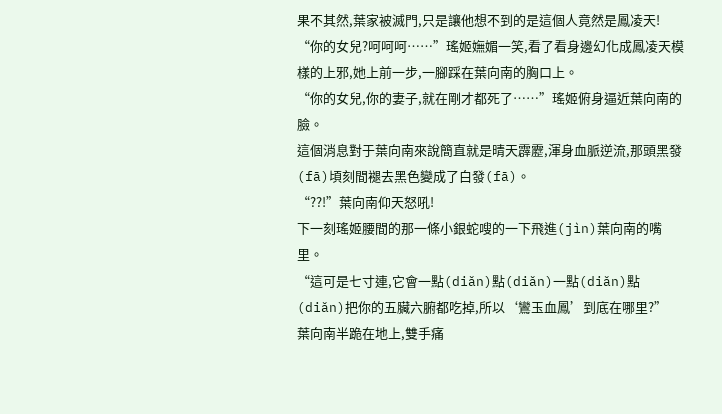果不其然,葉家被滅門,只是讓他想不到的是這個人竟然是鳳凌天!
“你的女兒?呵呵呵……”瑤姬嫵媚一笑,看了看身邊幻化成鳳凌天模樣的上邪,她上前一步,一腳踩在葉向南的胸口上。
“你的女兒,你的妻子,就在剛才都死了……”瑤姬俯身逼近葉向南的臉。
這個消息對于葉向南來說簡直就是晴天霹靂,渾身血脈逆流,那頭黑發(fā)頃刻間褪去黑色變成了白發(fā)。
“??!”葉向南仰天怒吼!
下一刻瑤姬腰間的那一條小銀蛇嗖的一下飛進(jìn)葉向南的嘴里。
“這可是七寸連,它會一點(diǎn)點(diǎn)一點(diǎn)點(diǎn)把你的五臟六腑都吃掉,所以‘鸞玉血鳳’到底在哪里?”
葉向南半跪在地上,雙手痛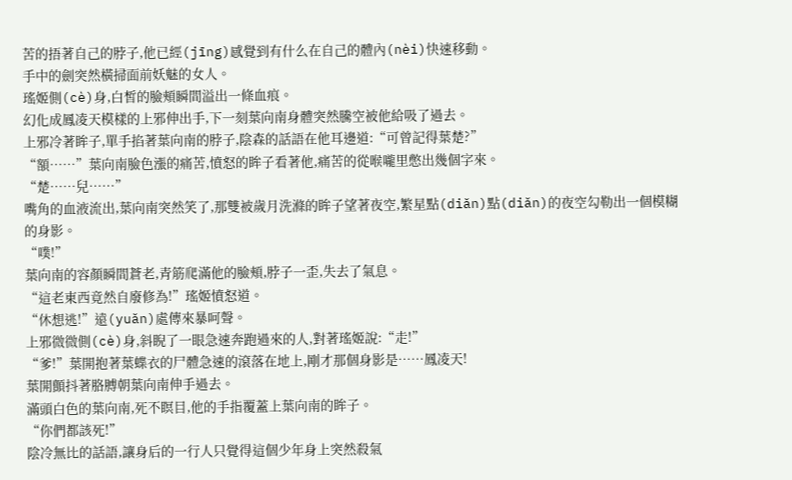苦的捂著自己的脖子,他已經(jīng)感覺到有什么在自己的體內(nèi)快速移動。
手中的劍突然橫掃面前妖魅的女人。
瑤姬側(cè)身,白皙的臉頰瞬間溢出一條血痕。
幻化成鳳凌天模樣的上邪伸出手,下一刻葉向南身體突然騰空被他給吸了過去。
上邪冷著眸子,單手掐著葉向南的脖子,陰森的話語在他耳邊道:“可曾記得葉楚?”
“額……”葉向南臉色漲的痛苦,憤怒的眸子看著他,痛苦的從喉嚨里憋出幾個字來。
“楚……兒……”
嘴角的血液流出,葉向南突然笑了,那雙被歲月洗滌的眸子望著夜空,繁星點(diǎn)點(diǎn)的夜空勾勒出一個模糊的身影。
“噗!”
葉向南的容顏瞬間蒼老,青筋爬滿他的臉頰,脖子一歪,失去了氣息。
“這老東西竟然自廢修為!”瑤姬憤怒道。
“休想逃!”遠(yuǎn)處傳來暴呵聲。
上邪微微側(cè)身,斜睨了一眼急速奔跑過來的人,對著瑤姬說:“走!”
“爹!”葉開抱著葉蝶衣的尸體急速的滾落在地上,剛才那個身影是……鳳凌天!
葉開顫抖著胳膊朝葉向南伸手過去。
滿頭白色的葉向南,死不瞑目,他的手指覆蓋上葉向南的眸子。
“你們都該死!”
陰冷無比的話語,讓身后的一行人只覺得這個少年身上突然殺氣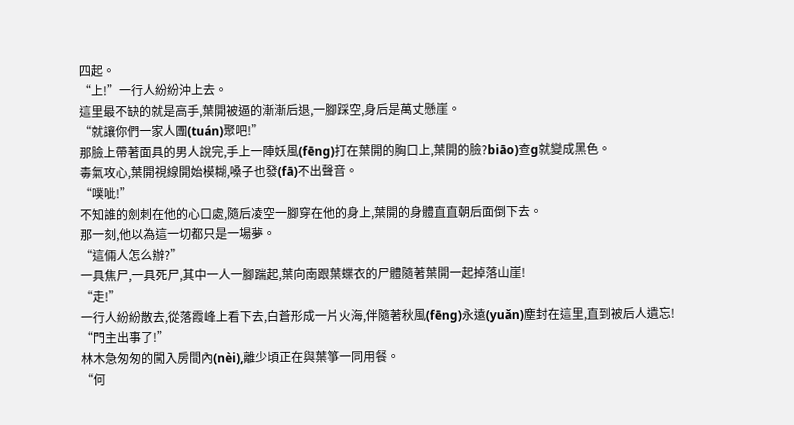四起。
“上!”一行人紛紛沖上去。
這里最不缺的就是高手,葉開被逼的漸漸后退,一腳踩空,身后是萬丈懸崖。
“就讓你們一家人團(tuán)聚吧!”
那臉上帶著面具的男人說完,手上一陣妖風(fēng)打在葉開的胸口上,葉開的臉?biāo)查g就變成黑色。
毒氣攻心,葉開視線開始模糊,嗓子也發(fā)不出聲音。
“噗呲!”
不知誰的劍刺在他的心口處,隨后凌空一腳穿在他的身上,葉開的身體直直朝后面倒下去。
那一刻,他以為這一切都只是一場夢。
“這倆人怎么辦?”
一具焦尸,一具死尸,其中一人一腳踹起,葉向南跟葉蝶衣的尸體隨著葉開一起掉落山崖!
“走!”
一行人紛紛散去,從落霞峰上看下去,白蒼形成一片火海,伴隨著秋風(fēng)永遠(yuǎn)塵封在這里,直到被后人遺忘!
“門主出事了!”
林木急匆匆的闖入房間內(nèi),離少頃正在與葉箏一同用餐。
“何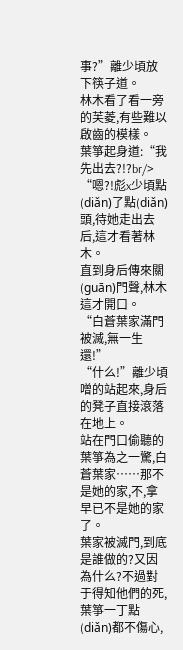事?”離少頃放下筷子道。
林木看了看一旁的芙菱,有些難以啟齒的模樣。
葉箏起身道:“我先出去?!?br/>
“嗯?!彪x少頃點(diǎn)了點(diǎn)頭,待她走出去后,這才看著林木。
直到身后傳來關(guān)門聲,林木這才開口。
“白蒼葉家滿門被滅,無一生還!”
“什么!”離少頃噌的站起來,身后的凳子直接滾落在地上。
站在門口偷聽的葉箏為之一驚,白蒼葉家……那不是她的家,不,拿早已不是她的家了。
葉家被滅門,到底是誰做的?又因為什么?不過對于得知他們的死,葉箏一丁點(diǎn)都不傷心,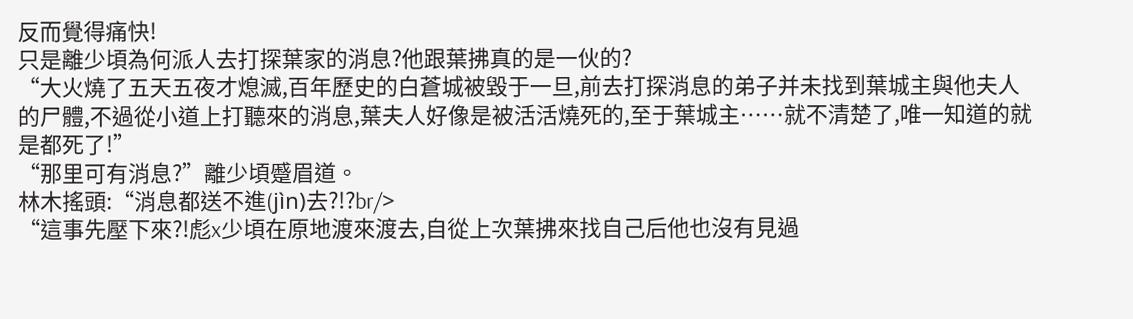反而覺得痛快!
只是離少頃為何派人去打探葉家的消息?他跟葉拂真的是一伙的?
“大火燒了五天五夜才熄滅,百年歷史的白蒼城被毀于一旦,前去打探消息的弟子并未找到葉城主與他夫人的尸體,不過從小道上打聽來的消息,葉夫人好像是被活活燒死的,至于葉城主……就不清楚了,唯一知道的就是都死了!”
“那里可有消息?”離少頃蹙眉道。
林木搖頭:“消息都送不進(jìn)去?!?br/>
“這事先壓下來?!彪x少頃在原地渡來渡去,自從上次葉拂來找自己后他也沒有見過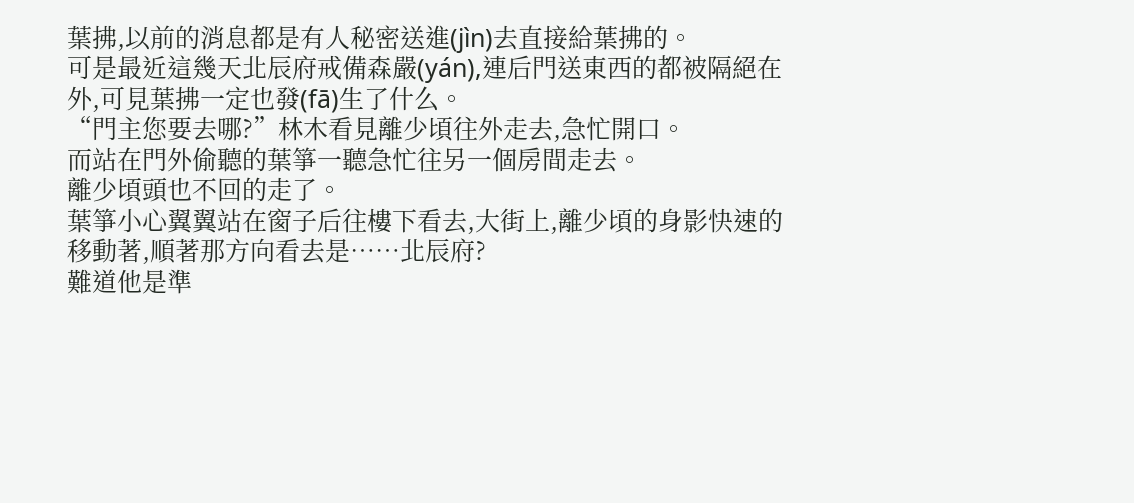葉拂,以前的消息都是有人秘密送進(jìn)去直接給葉拂的。
可是最近這幾天北辰府戒備森嚴(yán),連后門送東西的都被隔絕在外,可見葉拂一定也發(fā)生了什么。
“門主您要去哪?”林木看見離少頃往外走去,急忙開口。
而站在門外偷聽的葉箏一聽急忙往另一個房間走去。
離少頃頭也不回的走了。
葉箏小心翼翼站在窗子后往樓下看去,大街上,離少頃的身影快速的移動著,順著那方向看去是……北辰府?
難道他是準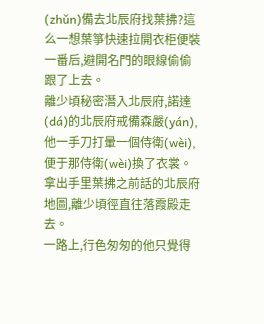(zhǔn)備去北辰府找葉拂?這么一想葉箏快速拉開衣柜便裝一番后,避開名門的眼線偷偷跟了上去。
離少頃秘密潛入北辰府,諾達(dá)的北辰府戒備森嚴(yán),他一手刀打暈一個侍衛(wèi),便于那侍衛(wèi)換了衣裳。
拿出手里葉拂之前話的北辰府地圖,離少頃徑直往落霞殿走去。
一路上,行色匆匆的他只覺得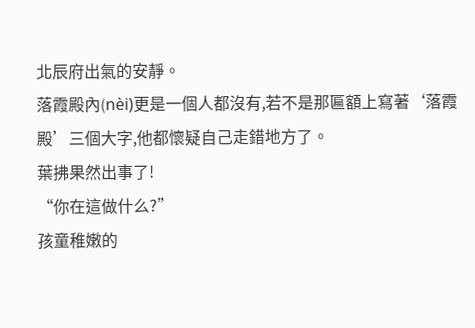北辰府出氣的安靜。
落霞殿內(nèi)更是一個人都沒有,若不是那匾額上寫著‘落霞殿’三個大字,他都懷疑自己走錯地方了。
葉拂果然出事了!
“你在這做什么?”
孩童稚嫩的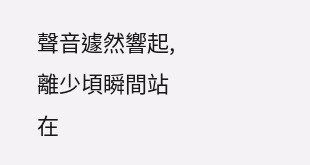聲音遽然響起,離少頃瞬間站在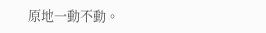原地一動不動。